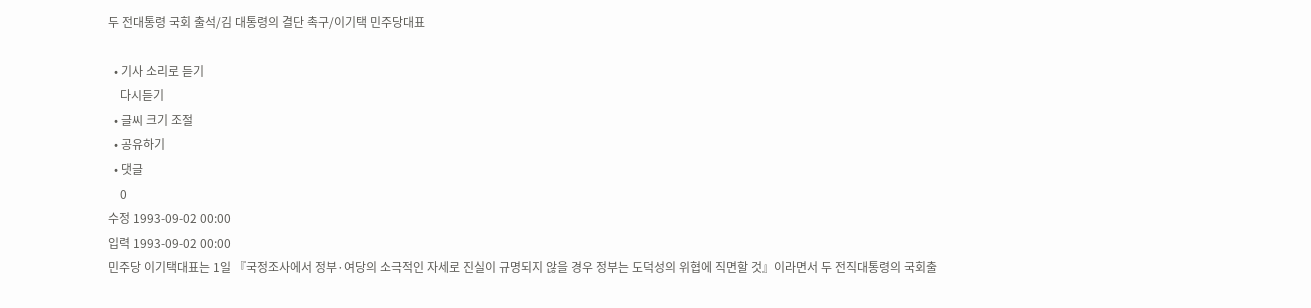두 전대통령 국회 출석/김 대통령의 결단 촉구/이기택 민주당대표

  • 기사 소리로 듣기
    다시듣기
  • 글씨 크기 조절
  • 공유하기
  • 댓글
    0
수정 1993-09-02 00:00
입력 1993-09-02 00:00
민주당 이기택대표는 1일 『국정조사에서 정부·여당의 소극적인 자세로 진실이 규명되지 않을 경우 정부는 도덕성의 위협에 직면할 것』이라면서 두 전직대통령의 국회출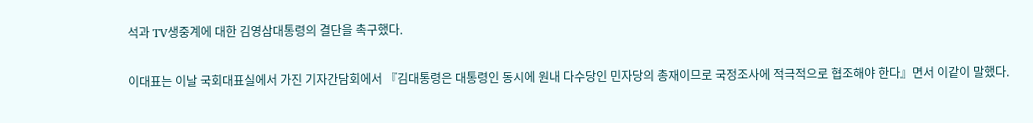석과 TV생중계에 대한 김영삼대통령의 결단을 촉구했다.

이대표는 이날 국회대표실에서 가진 기자간담회에서 『김대통령은 대통령인 동시에 원내 다수당인 민자당의 총재이므로 국정조사에 적극적으로 협조해야 한다』면서 이같이 말했다.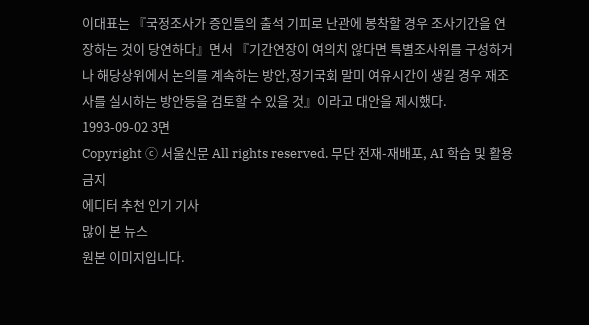이대표는 『국정조사가 증인들의 출석 기피로 난관에 봉착할 경우 조사기간을 연장하는 것이 당연하다』면서 『기간연장이 여의치 않다면 특별조사위를 구성하거나 해당상위에서 논의를 계속하는 방안,정기국회 말미 여유시간이 생길 경우 재조사를 실시하는 방안등을 검토할 수 있을 것』이라고 대안을 제시했다.
1993-09-02 3면
Copyright ⓒ 서울신문 All rights reserved. 무단 전재-재배포, AI 학습 및 활용 금지
에디터 추천 인기 기사
많이 본 뉴스
원본 이미지입니다.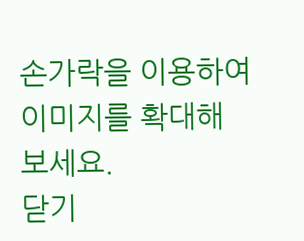손가락을 이용하여 이미지를 확대해 보세요.
닫기